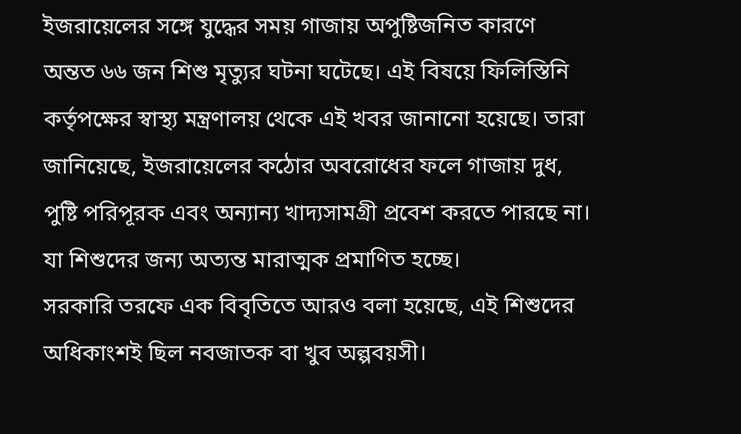ইজরায়েলের সঙ্গে যুদ্ধের সময় গাজায় অপুষ্টিজনিত কারণে অন্তত ৬৬ জন শিশু মৃত্যুর ঘটনা ঘটেছে। এই বিষয়ে ফিলিস্তিনি কর্তৃপক্ষের স্বাস্থ্য মন্ত্রণালয় থেকে এই খবর জানানো হয়েছে। তারা জানিয়েছে, ইজরায়েলের কঠোর অবরোধের ফলে গাজায় দুধ, পুষ্টি পরিপূরক এবং অন্যান্য খাদ্যসামগ্রী প্রবেশ করতে পারছে না। যা শিশুদের জন্য অত্যন্ত মারাত্মক প্রমাণিত হচ্ছে।
সরকারি তরফে এক বিবৃতিতে আরও বলা হয়েছে, এই শিশুদের অধিকাংশই ছিল নবজাতক বা খুব অল্পবয়সী।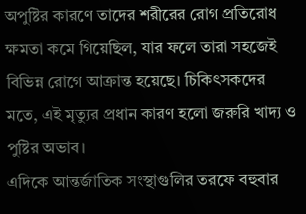অপুষ্টির কারণে তাদের শরীরের রোগ প্রতিরোধ ক্ষমতা কমে গিয়েছিল, যার ফলে তারা সহজেই বিভিন্ন রোগে আক্রান্ত হয়েছে। চিকিৎসকদের মতে, এই মৃত্যুর প্রধান কারণ হলো জরুরি খাদ্য ও পুষ্টির অভাব।
এদিকে আন্তর্জাতিক সংস্থাগুলির তরফে বহুবার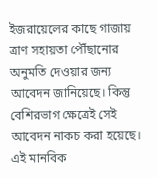ইজরায়েলের কাছে গাজায় ত্রাণ সহায়তা পৌঁছানোর অনুমতি দেওয়ার জন্য আবেদন জানিয়েছে। কিন্তু বেশিরভাগ ক্ষেত্রেই সেই আবেদন নাকচ করা হয়েছে। এই মানবিক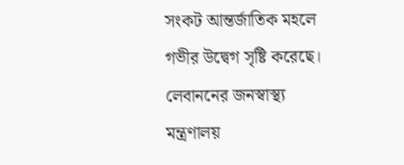সংকট আন্তর্জাতিক মহলে গভীর উদ্বেগ সৃষ্টি করেছে।
লেবাননের জনস্বাস্থ্য মন্ত্রণালয়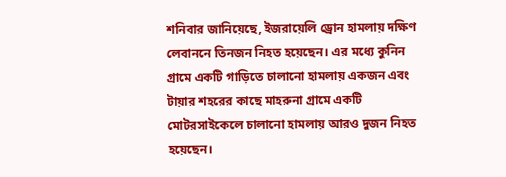শনিবার জানিয়েছে, ইজরায়েলি ড্রোন হামলায় দক্ষিণ লেবাননে তিনজন নিহত হয়েছেন। এর মধ্যে কুনিন গ্রামে একটি গাড়িতে চালানো হামলায় একজন এবং টায়ার শহরের কাছে মাহরুনা গ্রামে একটি মোটরসাইকেলে চালানো হামলায় আরও দুজন নিহত হয়েছেন।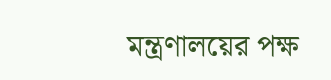মন্ত্রণালয়ের পক্ষ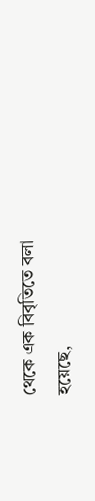থেকে এক বিবৃতিতে বলা হয়েছে,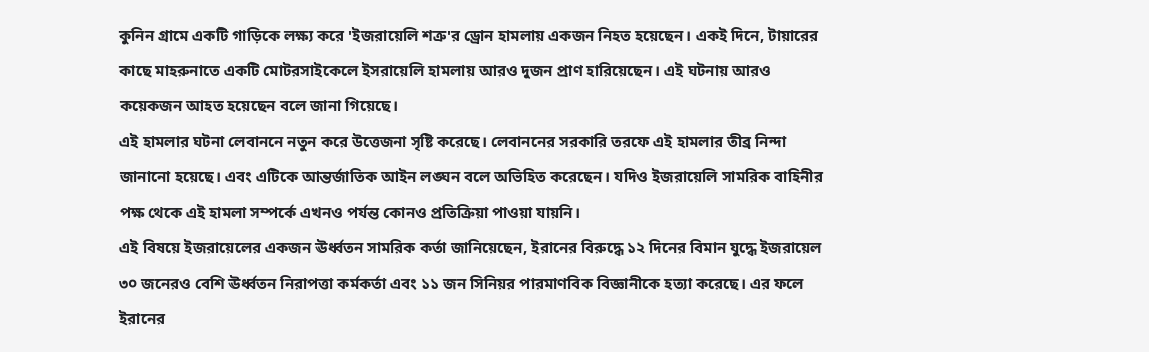কুনিন গ্রামে একটি গাড়িকে লক্ষ্য করে 'ইজরায়েলি শত্রু'র ড্রোন হামলায় একজন নিহত হয়েছেন। একই দিনে, টায়ারের কাছে মাহরুনাতে একটি মোটরসাইকেলে ইসরায়েলি হামলায় আরও দুজন প্রাণ হারিয়েছেন। এই ঘটনায় আরও কয়েকজন আহত হয়েছেন বলে জানা গিয়েছে।
এই হামলার ঘটনা লেবাননে নতুন করে উত্তেজনা সৃষ্টি করেছে। লেবাননের সরকারি তরফে এই হামলার তীব্র নিন্দা জানানো হয়েছে। এবং এটিকে আন্তর্জাতিক আইন লঙ্ঘন বলে অভিহিত করেছেন। যদিও ইজরায়েলি সামরিক বাহিনীর পক্ষ থেকে এই হামলা সম্পর্কে এখনও পর্যন্ত কোনও প্রতিক্রিয়া পাওয়া যায়নি।
এই বিষয়ে ইজরায়েলের একজন ঊর্ধ্বতন সামরিক কর্তা জানিয়েছেন, ইরানের বিরুদ্ধে ১২ দিনের বিমান যুদ্ধে ইজরায়েল ৩০ জনেরও বেশি ঊর্ধ্বতন নিরাপত্তা কর্মকর্তা এবং ১১ জন সিনিয়র পারমাণবিক বিজ্ঞানীকে হত্যা করেছে। এর ফলে ইরানের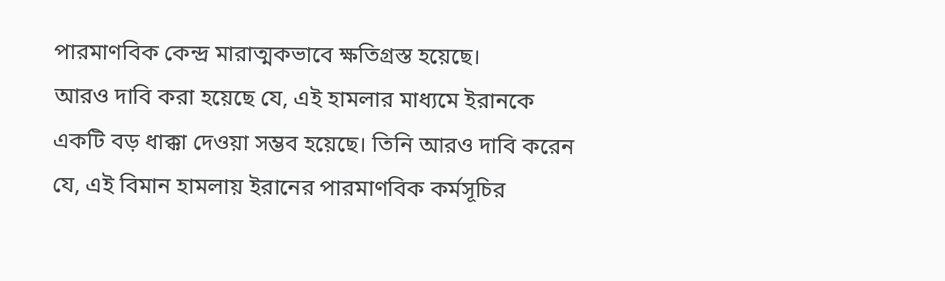পারমাণবিক কেন্দ্র মারাত্মকভাবে ক্ষতিগ্রস্ত হয়েছে।
আরও দাবি করা হয়েছে যে, এই হামলার মাধ্যমে ইরানকে একটি বড় ধাক্কা দেওয়া সম্ভব হয়েছে। তিনি আরও দাবি করেন যে, এই বিমান হামলায় ইরানের পারমাণবিক কর্মসূচির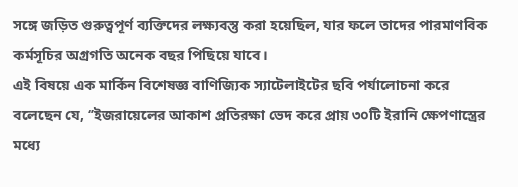সঙ্গে জড়িত গুরুত্বপূর্ণ ব্যক্তিদের লক্ষ্যবস্তু করা হয়েছিল, যার ফলে তাদের পারমাণবিক কর্মসূচির অগ্রগতি অনেক বছর পিছিয়ে যাবে।
এই বিষয়ে এক মার্কিন বিশেষজ্ঞ বাণিজ্যিক স্যাটেলাইটের ছবি পর্যালোচনা করে বলেছেন যে, ‘’ইজরায়েলের আকাশ প্রতিরক্ষা ভেদ করে প্রায় ৩০টি ইরানি ক্ষেপণাস্ত্রের মধ্যে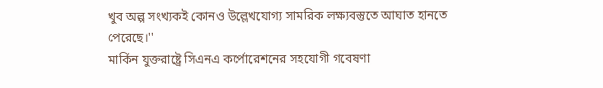খুব অল্প সংখ্যকই কোনও উল্লেখযোগ্য সামরিক লক্ষ্যবস্তুতে আঘাত হানতে পেরেছে।''
মার্কিন যুক্তরাষ্ট্রে সিএনএ কর্পোরেশনের সহযোগী গবেষণা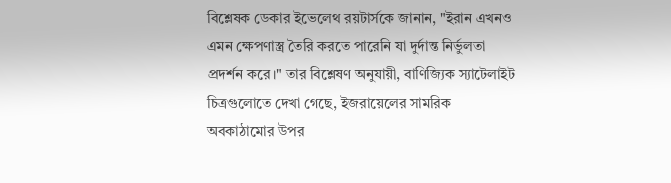বিশ্লেষক ডেকার ইভেলেথ রয়টার্সকে জানান, "ইরান এখনও এমন ক্ষেপণাস্ত্র তৈরি করতে পারেনি যা দুর্দান্ত নির্ভুলতা প্রদর্শন করে।" তার বিশ্লেষণ অনুযায়ী, বাণিজ্যিক স্যাটেলাইট চিত্রগুলোতে দেখা গেছে, ইজরায়েলের সামরিক অবকাঠামোর উপর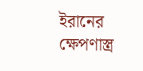ইরানের ক্ষেপণাস্ত্র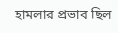হামলার প্রভাব ছিল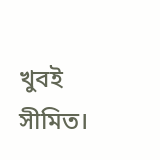খুবই সীমিত।